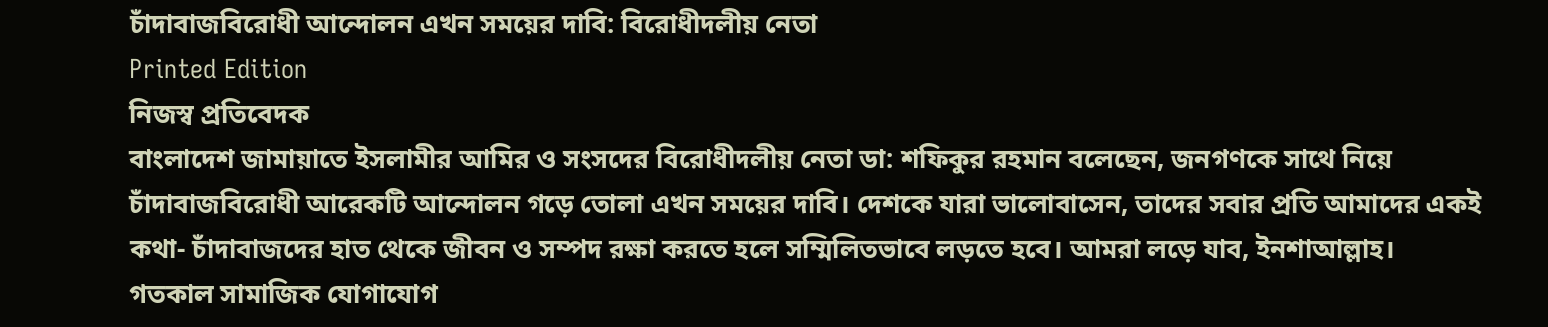চাঁদাবাজবিরোধী আন্দোলন এখন সময়ের দাবি: বিরোধীদলীয় নেতা
Printed Edition
নিজস্ব প্রতিবেদক
বাংলাদেশ জামায়াতে ইসলামীর আমির ও সংসদের বিরোধীদলীয় নেতা ডা: শফিকুর রহমান বলেছেন, জনগণকে সাথে নিয়ে চাঁদাবাজবিরোধী আরেকটি আন্দোলন গড়ে তোলা এখন সময়ের দাবি। দেশকে যারা ভালোবাসেন, তাদের সবার প্রতি আমাদের একই কথা- চাঁদাবাজদের হাত থেকে জীবন ও সম্পদ রক্ষা করতে হলে সম্মিলিতভাবে লড়তে হবে। আমরা লড়ে যাব, ইনশাআল্লাহ।
গতকাল সামাজিক যোগাযোগ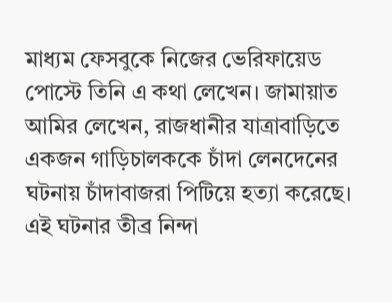মাধ্যম ফেসবুকে নিজের ভেরিফায়েড পোস্টে তিনি এ কথা লেখেন। জামায়াত আমির লেখেন, রাজধানীর যাত্রাবাড়িতে একজন গাড়িচালককে চাঁদা লেনদেনের ঘটনায় চাঁদাবাজরা পিটিয়ে হত্যা করেছে। এই ঘটনার তীব্র নিন্দা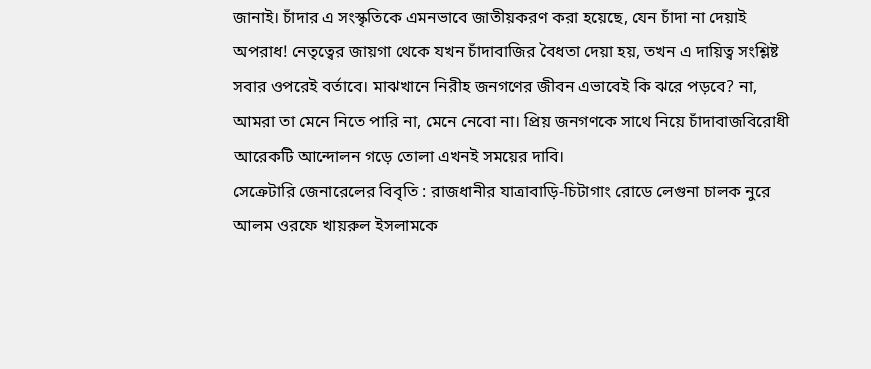জানাই। চাঁদার এ সংস্কৃতিকে এমনভাবে জাতীয়করণ করা হয়েছে, যেন চাঁদা না দেয়াই অপরাধ! নেতৃত্বের জায়গা থেকে যখন চাঁদাবাজির বৈধতা দেয়া হয়, তখন এ দায়িত্ব সংশ্লিষ্ট সবার ওপরেই বর্তাবে। মাঝখানে নিরীহ জনগণের জীবন এভাবেই কি ঝরে পড়বে? না, আমরা তা মেনে নিতে পারি না, মেনে নেবো না। প্রিয় জনগণকে সাথে নিয়ে চাঁদাবাজবিরোধী আরেকটি আন্দোলন গড়ে তোলা এখনই সময়ের দাবি।
সেক্রেটারি জেনারেলের বিবৃতি : রাজধানীর যাত্রাবাড়ি-চিটাগাং রোডে লেগুনা চালক নুরে আলম ওরফে খায়রুল ইসলামকে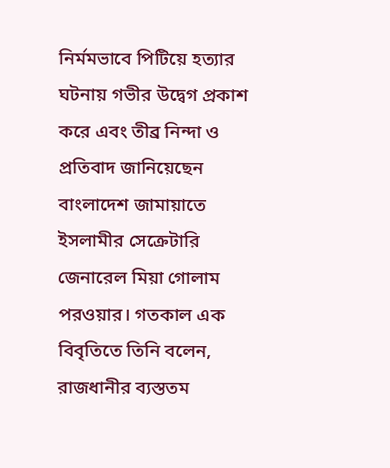নির্মমভাবে পিটিয়ে হত্যার ঘটনায় গভীর উদ্বেগ প্রকাশ করে এবং তীব্র নিন্দা ও প্রতিবাদ জানিয়েছেন বাংলাদেশ জামায়াতে ইসলামীর সেক্রেটারি জেনারেল মিয়া গোলাম পরওয়ার। গতকাল এক বিবৃতিতে তিনি বলেন, রাজধানীর ব্যস্ততম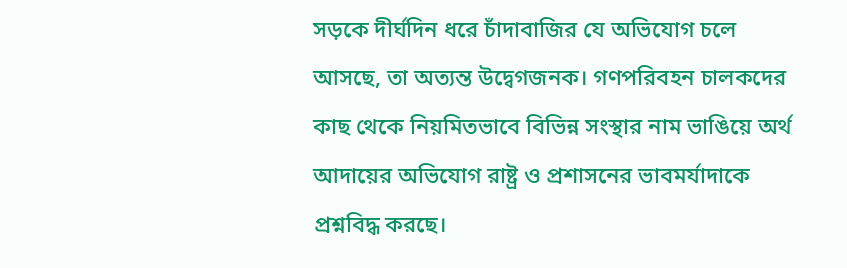সড়কে দীর্ঘদিন ধরে চাঁদাবাজির যে অভিযোগ চলে আসছে, তা অত্যন্ত উদ্বেগজনক। গণপরিবহন চালকদের কাছ থেকে নিয়মিতভাবে বিভিন্ন সংস্থার নাম ভাঙিয়ে অর্থ আদায়ের অভিযোগ রাষ্ট্র ও প্রশাসনের ভাবমর্যাদাকে প্রশ্নবিদ্ধ করছে।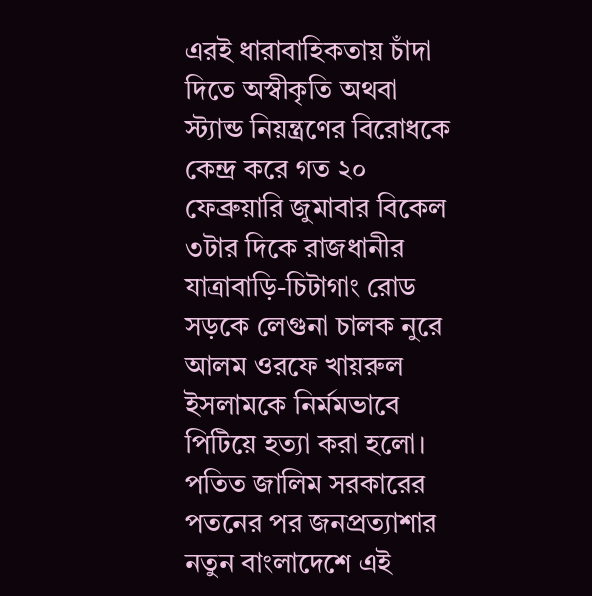এরই ধারাবাহিকতায় চাঁদা দিতে অস্বীকৃতি অথবা স্ট্যান্ড নিয়ন্ত্রণের বিরোধকে কেন্দ্র করে গত ২০ ফেব্রুয়ারি জুমাবার বিকেল ৩টার দিকে রাজধানীর যাত্রাবাড়ি-চিটাগাং রোড সড়কে লেগুনা চালক নুরে আলম ওরফে খায়রুল ইসলামকে নির্মমভাবে পিটিয়ে হত্যা করা হলো। পতিত জালিম সরকারের পতনের পর জনপ্রত্যাশার নতুন বাংলাদেশে এই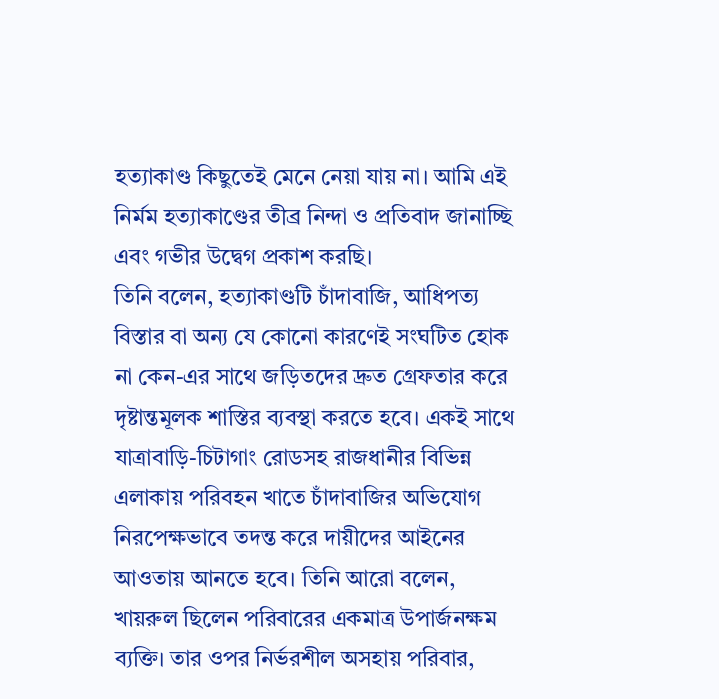হত্যাকাণ্ড কিছুতেই মেনে নেয়া যায় না। আমি এই নির্মম হত্যাকাণ্ডের তীব্র নিন্দা ও প্রতিবাদ জানাচ্ছি এবং গভীর উদ্বেগ প্রকাশ করছি।
তিনি বলেন, হত্যাকাণ্ডটি চাঁদাবাজি, আধিপত্য বিস্তার বা অন্য যে কোনো কারণেই সংঘটিত হোক না কেন-এর সাথে জড়িতদের দ্রুত গ্রেফতার করে দৃষ্টান্তমূলক শাস্তির ব্যবস্থা করতে হবে। একই সাথে যাত্রাবাড়ি-চিটাগাং রোডসহ রাজধানীর বিভিন্ন এলাকায় পরিবহন খাতে চাঁদাবাজির অভিযোগ নিরপেক্ষভাবে তদন্ত করে দায়ীদের আইনের আওতায় আনতে হবে। তিনি আরো বলেন, খায়রুল ছিলেন পরিবারের একমাত্র উপার্জনক্ষম ব্যক্তি। তার ওপর নির্ভরশীল অসহায় পরিবার,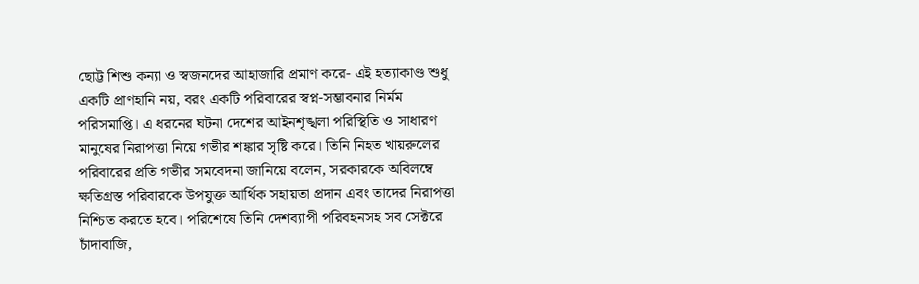ছোট্ট শিশু কন্যা ও স্বজনদের আহাজারি প্রমাণ করে- এই হত্যাকাণ্ড শুধু একটি প্রাণহানি নয়, বরং একটি পরিবারের স্বপ্ন-সম্ভাবনার নির্মম পরিসমাপ্তি। এ ধরনের ঘটনা দেশের আইনশৃঙ্খলা পরিস্থিতি ও সাধারণ মানুষের নিরাপত্তা নিয়ে গভীর শঙ্কার সৃষ্টি করে। তিনি নিহত খায়রুলের পরিবারের প্রতি গভীর সমবেদনা জানিয়ে বলেন, সরকারকে অবিলম্বে ক্ষতিগ্রস্ত পরিবারকে উপযুক্ত আর্থিক সহায়তা প্রদান এবং তাদের নিরাপত্তা নিশ্চিত করতে হবে। পরিশেষে তিনি দেশব্যাপী পরিবহনসহ সব সেক্টরে চাঁদাবাজি,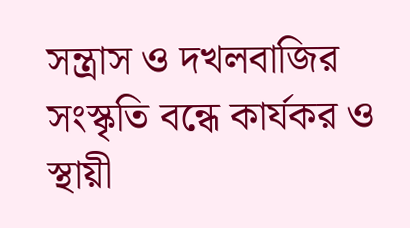সন্ত্রাস ও দখলবাজির সংস্কৃতি বন্ধে কার্যকর ও স্থায়ী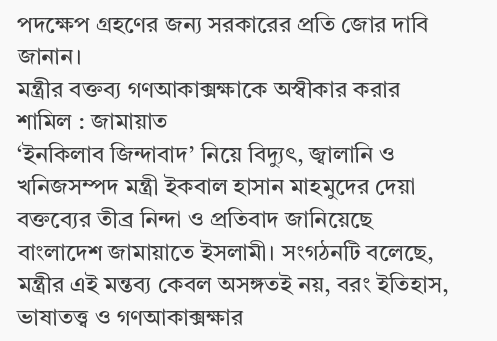পদক্ষেপ গ্রহণের জন্য সরকারের প্রতি জোর দাবি জানান।
মন্ত্রীর বক্তব্য গণআকাক্সক্ষাকে অস্বীকার করার শামিল : জামায়াত
‘ইনকিলাব জিন্দাবাদ’ নিয়ে বিদ্যুৎ, জ্বালানি ও খনিজসম্পদ মন্ত্রী ইকবাল হাসান মাহমুদের দেয়া বক্তব্যের তীব্র নিন্দা ও প্রতিবাদ জানিয়েছে বাংলাদেশ জামায়াতে ইসলামী। সংগঠনটি বলেছে, মন্ত্রীর এই মন্তব্য কেবল অসঙ্গতই নয়, বরং ইতিহাস, ভাষাতত্ত্ব ও গণআকাক্সক্ষার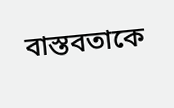বাস্তবতাকে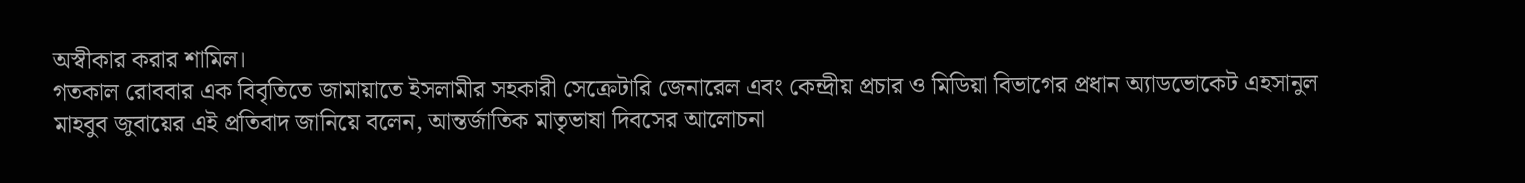অস্বীকার করার শামিল।
গতকাল রোববার এক বিবৃতিতে জামায়াতে ইসলামীর সহকারী সেক্রেটারি জেনারেল এবং কেন্দ্রীয় প্রচার ও মিডিয়া বিভাগের প্রধান অ্যাডভোকেট এহসানুল মাহবুব জুবায়ের এই প্রতিবাদ জানিয়ে বলেন, আন্তর্জাতিক মাতৃভাষা দিবসের আলোচনা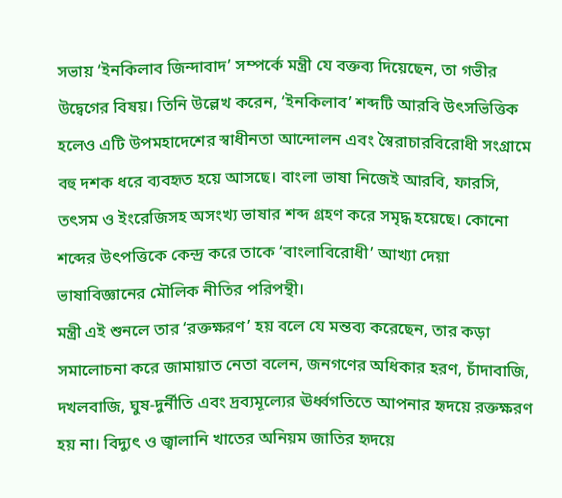সভায় ‘ইনকিলাব জিন্দাবাদ’ সম্পর্কে মন্ত্রী যে বক্তব্য দিয়েছেন, তা গভীর উদ্বেগের বিষয়। তিনি উল্লেখ করেন, ‘ইনকিলাব’ শব্দটি আরবি উৎসভিত্তিক হলেও এটি উপমহাদেশের স্বাধীনতা আন্দোলন এবং স্বৈরাচারবিরোধী সংগ্রামে বহু দশক ধরে ব্যবহৃত হয়ে আসছে। বাংলা ভাষা নিজেই আরবি, ফারসি, তৎসম ও ইংরেজিসহ অসংখ্য ভাষার শব্দ গ্রহণ করে সমৃদ্ধ হয়েছে। কোনো শব্দের উৎপত্তিকে কেন্দ্র করে তাকে ‘বাংলাবিরোধী’ আখ্যা দেয়া ভাষাবিজ্ঞানের মৌলিক নীতির পরিপন্থী।
মন্ত্রী এই শুনলে তার ‘রক্তক্ষরণ’ হয় বলে যে মন্তব্য করেছেন, তার কড়া সমালোচনা করে জামায়াত নেতা বলেন, জনগণের অধিকার হরণ, চাঁদাবাজি, দখলবাজি, ঘুষ-দুর্নীতি এবং দ্রব্যমূল্যের ঊর্ধ্বগতিতে আপনার হৃদয়ে রক্তক্ষরণ হয় না। বিদ্যুৎ ও জ্বালানি খাতের অনিয়ম জাতির হৃদয়ে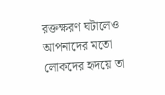রক্তক্ষরণ ঘটালেও আপনাদের মতো লোকদের হৃদয়ে তা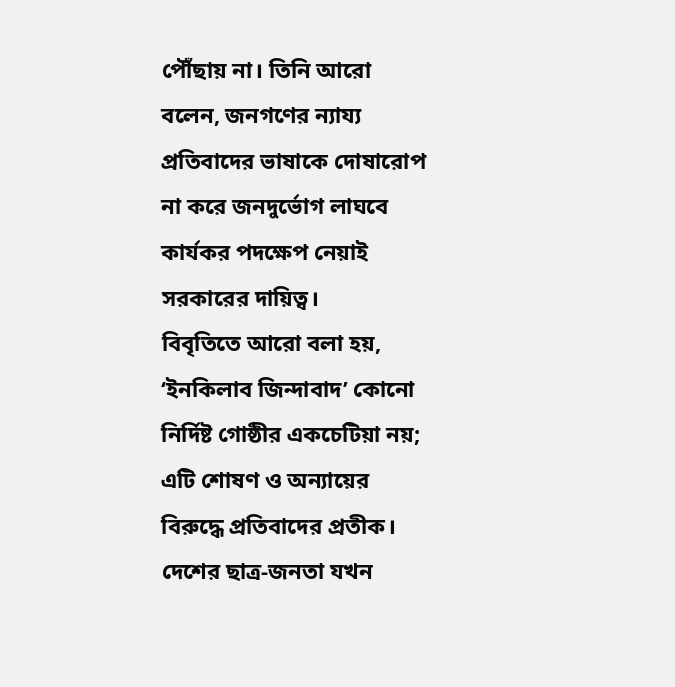পৌঁছায় না। তিনি আরো বলেন, জনগণের ন্যায্য প্রতিবাদের ভাষাকে দোষারোপ না করে জনদুর্ভোগ লাঘবে কার্যকর পদক্ষেপ নেয়াই সরকারের দায়িত্ব।
বিবৃতিতে আরো বলা হয়, ‘ইনকিলাব জিন্দাবাদ’ কোনো নির্দিষ্ট গোষ্ঠীর একচেটিয়া নয়; এটি শোষণ ও অন্যায়ের বিরুদ্ধে প্রতিবাদের প্রতীক। দেশের ছাত্র-জনতা যখন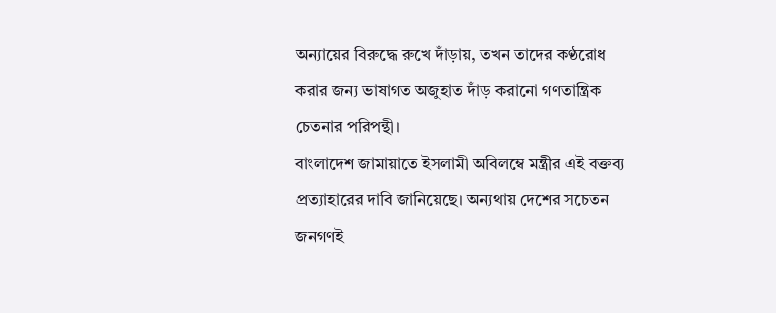অন্যায়ের বিরুদ্ধে রুখে দাঁড়ায়, তখন তাদের কণ্ঠরোধ করার জন্য ভাষাগত অজুহাত দাঁড় করানো গণতান্ত্রিক চেতনার পরিপন্থী।
বাংলাদেশ জামায়াতে ইসলামী অবিলম্বে মন্ত্রীর এই বক্তব্য প্রত্যাহারের দাবি জানিয়েছে। অন্যথায় দেশের সচেতন জনগণই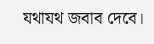যথাযথ জবাব দেবে।